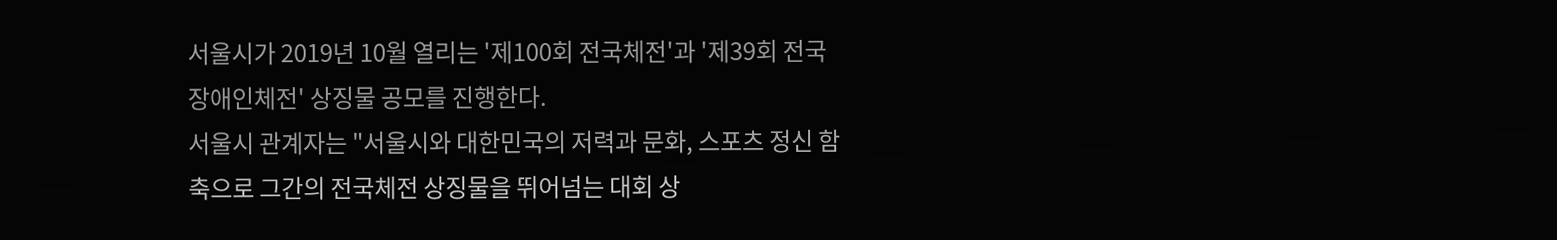서울시가 2019년 10월 열리는 '제100회 전국체전'과 '제39회 전국장애인체전' 상징물 공모를 진행한다.
서울시 관계자는 "서울시와 대한민국의 저력과 문화, 스포츠 정신 함축으로 그간의 전국체전 상징물을 뛰어넘는 대회 상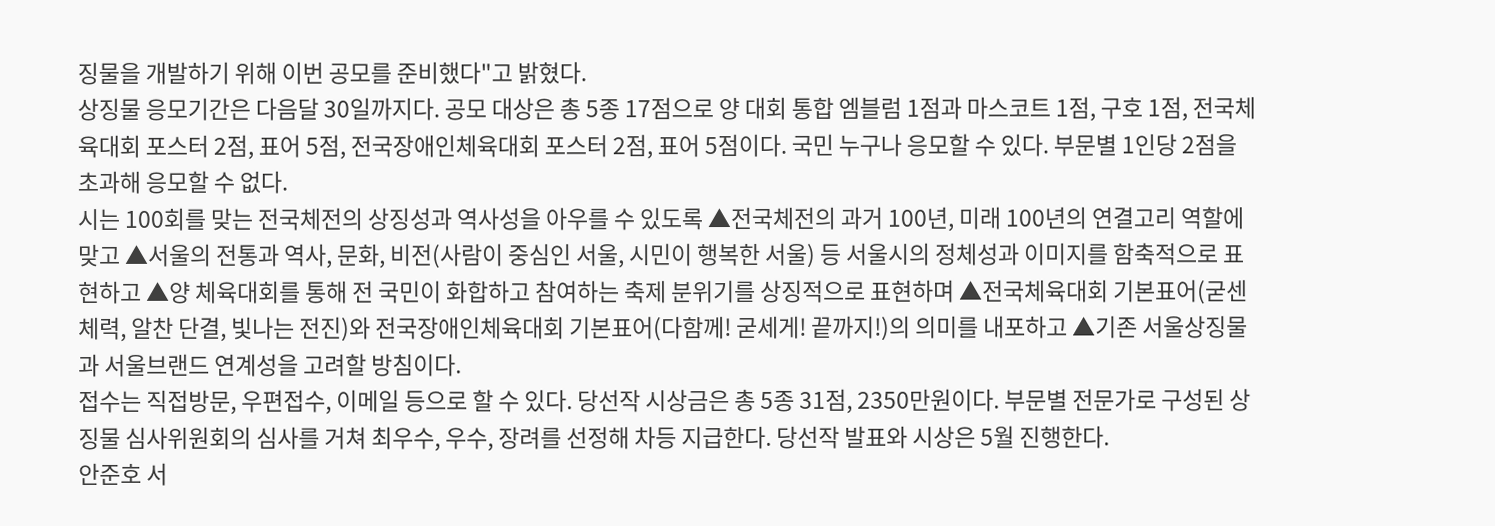징물을 개발하기 위해 이번 공모를 준비했다"고 밝혔다.
상징물 응모기간은 다음달 30일까지다. 공모 대상은 총 5종 17점으로 양 대회 통합 엠블럼 1점과 마스코트 1점, 구호 1점, 전국체육대회 포스터 2점, 표어 5점, 전국장애인체육대회 포스터 2점, 표어 5점이다. 국민 누구나 응모할 수 있다. 부문별 1인당 2점을 초과해 응모할 수 없다.
시는 100회를 맞는 전국체전의 상징성과 역사성을 아우를 수 있도록 ▲전국체전의 과거 100년, 미래 100년의 연결고리 역할에 맞고 ▲서울의 전통과 역사, 문화, 비전(사람이 중심인 서울, 시민이 행복한 서울) 등 서울시의 정체성과 이미지를 함축적으로 표현하고 ▲양 체육대회를 통해 전 국민이 화합하고 참여하는 축제 분위기를 상징적으로 표현하며 ▲전국체육대회 기본표어(굳센 체력, 알찬 단결, 빛나는 전진)와 전국장애인체육대회 기본표어(다함께! 굳세게! 끝까지!)의 의미를 내포하고 ▲기존 서울상징물과 서울브랜드 연계성을 고려할 방침이다.
접수는 직접방문, 우편접수, 이메일 등으로 할 수 있다. 당선작 시상금은 총 5종 31점, 2350만원이다. 부문별 전문가로 구성된 상징물 심사위원회의 심사를 거쳐 최우수, 우수, 장려를 선정해 차등 지급한다. 당선작 발표와 시상은 5월 진행한다.
안준호 서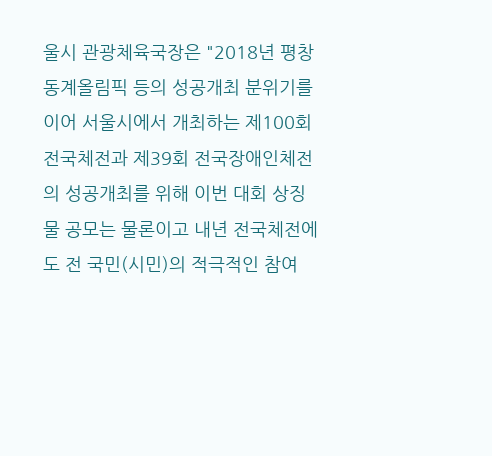울시 관광체육국장은 "2018년 평창동계올림픽 등의 성공개최 분위기를 이어 서울시에서 개최하는 제100회 전국체전과 제39회 전국장애인체전의 성공개최를 위해 이번 대회 상징물 공모는 물론이고 내년 전국체전에도 전 국민(시민)의 적극적인 참여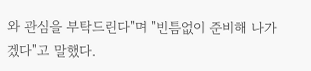와 관심을 부탁드린다"며 "빈틈없이 준비해 나가겠다"고 말했다.